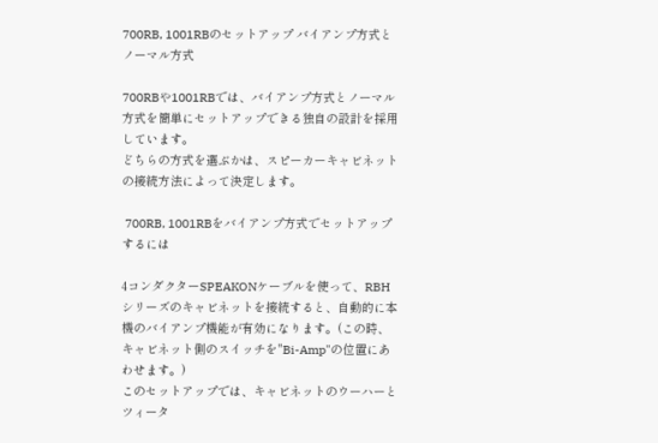700RB, 1001RBのセットアップ バイアンプ方式とノーマル方式

700RBや1001RBでは、バイアンプ方式とノーマル方式を簡単にセットアップできる独自の設計を採用しています。
どちらの方式を選ぶかは、スピーカーキャビネットの接続方法によって決定します。

 700RB, 1001RBをバイアンプ方式でセットアップするには

4コンダクターSPEAKONケーブルを使って、RBHシリーズのキャビネットを接続すると、自動的に本機のバイアンプ機能が有効になります。(この時、キャビネット側のスイッチを"Bi-Amp"の位置にあわせます。)
このセットアップでは、キャビネットのウーハーとツィータ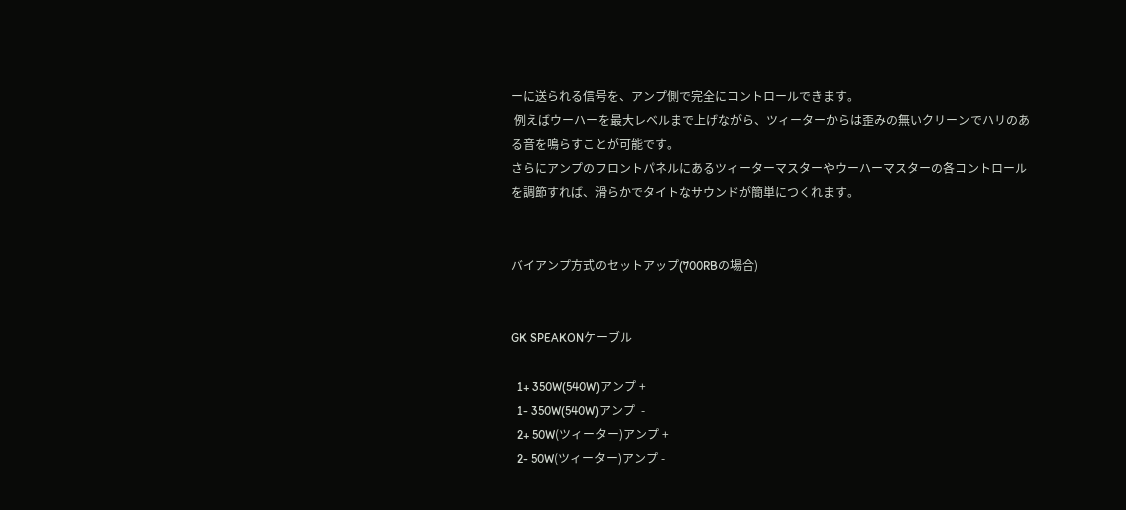ーに送られる信号を、アンプ側で完全にコントロールできます。
 例えばウーハーを最大レベルまで上げながら、ツィーターからは歪みの無いクリーンでハリのある音を鳴らすことが可能です。
さらにアンプのフロントパネルにあるツィーターマスターやウーハーマスターの各コントロールを調節すれば、滑らかでタイトなサウンドが簡単につくれます。


バイアンプ方式のセットアップ(700RBの場合)


GK SPEAKONケーブル

  1+ 350W(540W)アンプ +
  1- 350W(540W)アンプ  -
  2+ 50W(ツィーター)アンプ +
  2- 50W(ツィーター)アンプ -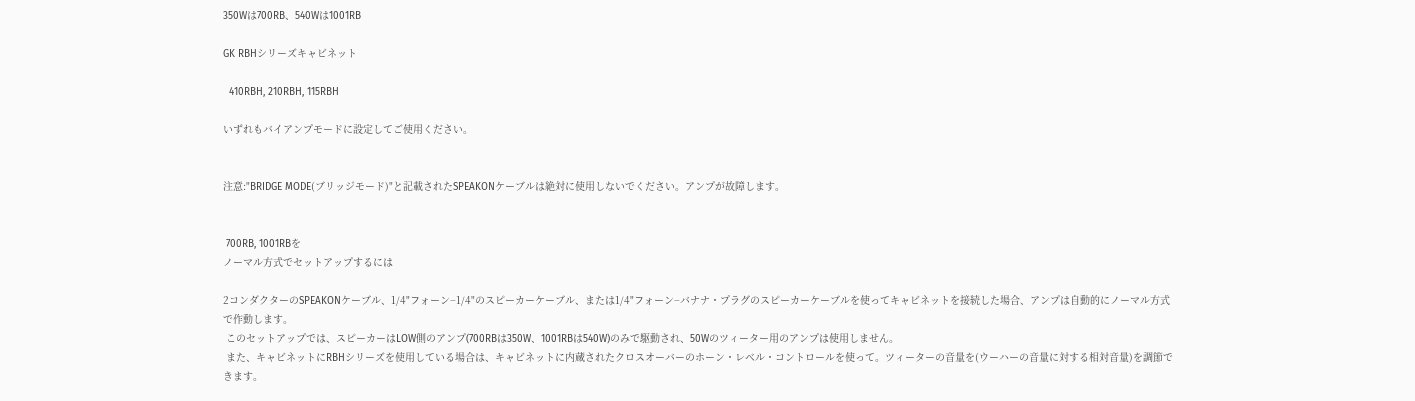350Wは700RB、540Wは1001RB

GK RBHシリーズキャビネット

  410RBH, 210RBH, 115RBH

いずれもバイアンプモードに設定してご使用ください。


注意:"BRIDGE MODE(ブリッジモード)"と記載されたSPEAKONケーブルは絶対に使用しないでください。アンプが故障します。


 700RB, 1001RBを
ノーマル方式でセットアップするには

2コンダクターのSPEAKONケーブル、1/4"フォーン−1/4"のスピーカーケーブル、または1/4"フォーン−バナナ・プラグのスピーカーケーブルを使ってキャビネットを接続した場合、アンプは自動的にノーマル方式で作動します。
 このセットアップでは、スピーカーはLOW側のアンプ(700RBは350W、1001RBは540W)のみで駆動され、50Wのツィーター用のアンプは使用しません。
 また、キャビネットにRBHシリーズを使用している場合は、キャビネットに内蔵されたクロスオーバーのホーン・レベル・コントロールを使って。ツィーターの音量を(ウーハーの音量に対する相対音量)を調節できます。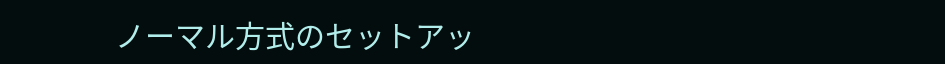ノーマル方式のセットアッ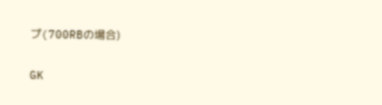プ(700RBの場合)

GK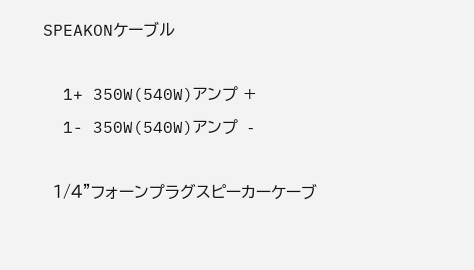SPEAKONケーブル

  1+ 350W(540W)アンプ +
  1- 350W(540W)アンプ  -

  1/4"フォーンプラグスピーカーケーブ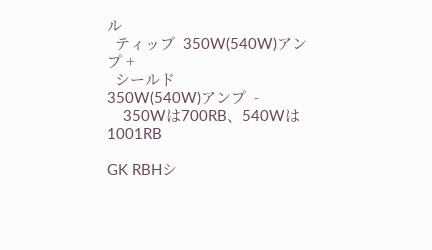ル
  ティップ  350W(540W)アンプ +
  シールド
350W(540W)アンプ  -
    350Wは700RB、540Wは1001RB

GK RBHシ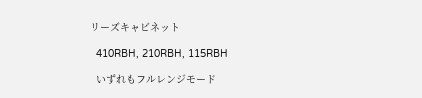リーズキャビネット

  410RBH, 210RBH, 115RBH

  いずれもフルレンジモード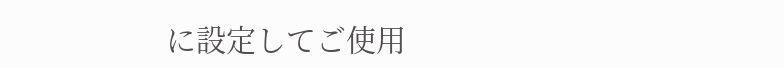に設定してご使用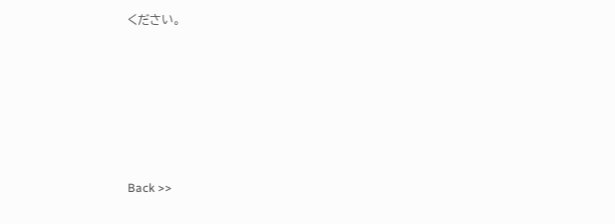ください。






Back >>